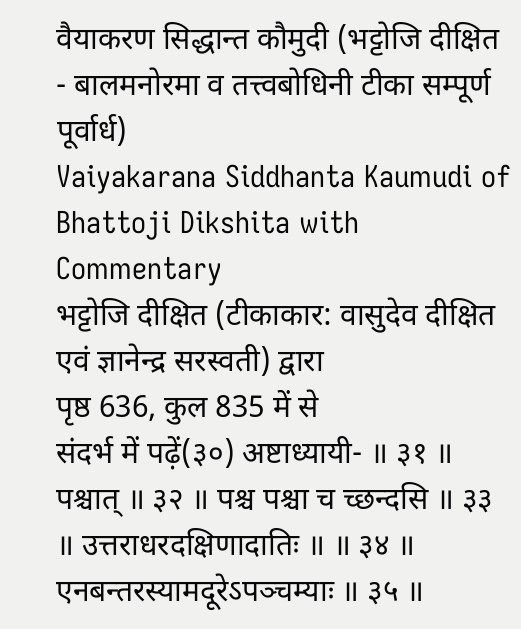वैयाकरण सिद्धान्त कौमुदी (भट्टोजि दीक्षित - बालमनोरमा व तत्त्वबोधिनी टीका सम्पूर्ण पूर्वार्ध)
Vaiyakarana Siddhanta Kaumudi of Bhattoji Dikshita with Commentary
भट्टोजि दीक्षित (टीकाकार: वासुदेव दीक्षित एवं ज्ञानेन्द्र सरस्वती) द्वारा
पृष्ठ 636, कुल 835 में से
संदर्भ में पढ़ें(३०) अष्टाध्यायी- ॥ ३१ ॥ पश्चात् ॥ ३२ ॥ पश्च पश्चा च च्छन्दसि ॥ ३३ ॥ उत्तराधरदक्षिणादातिः ॥ ॥ ३४ ॥ एनबन्तरस्यामदूरेऽपञ्चम्याः ॥ ३५ ॥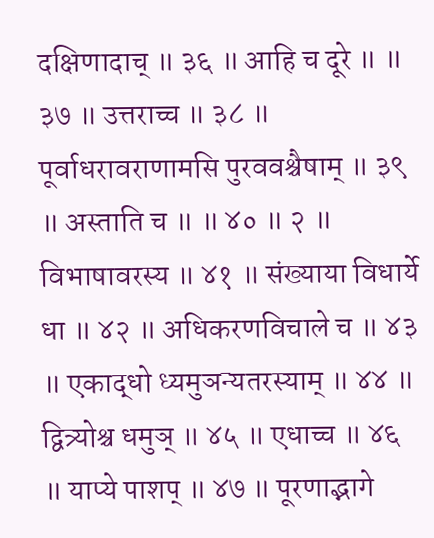दक्षिणादाच् ॥ ३६ ॥ आहि च दूरे ॥ ॥ ३७ ॥ उत्तराच्च ॥ ३८ ॥ पूर्वाधरावराणामसि पुरववश्चैषाम् ॥ ३९ ॥ अस्ताति च ॥ ॥ ४० ॥ २ ॥ विभाषावरस्य ॥ ४१ ॥ संख्याया विधार्ये धा ॥ ४२ ॥ अधिकरणविचाले च ॥ ४३ ॥ एकाद्धो ध्यमुञन्यतरस्याम् ॥ ४४ ॥ द्वित्र्योश्च धमुञ् ॥ ४५ ॥ एधाच्च ॥ ४६ ॥ याप्ये पाशप् ॥ ४७ ॥ पूरणाद्भागे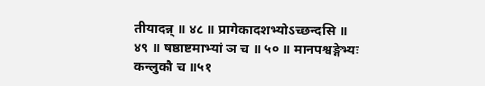तीयादन्न् ॥ ४८ ॥ प्रागेकादशभ्योऽच्छन्दसि ॥ ४९ ॥ षष्ठाष्टमाभ्यां ञ च ॥ ५० ॥ मानपश्वङ्गेभ्यः कन्लुकौ च ॥५१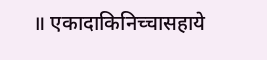॥ एकादाकिनिच्चासहाये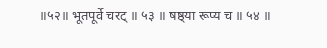॥५२॥ भूतपूर्वे चरट् ॥ ५३ ॥ षष्ठ्या रूप्य च ॥ ५४ ॥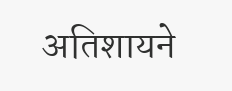अतिशायने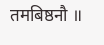तमबिष्ठनौ ॥